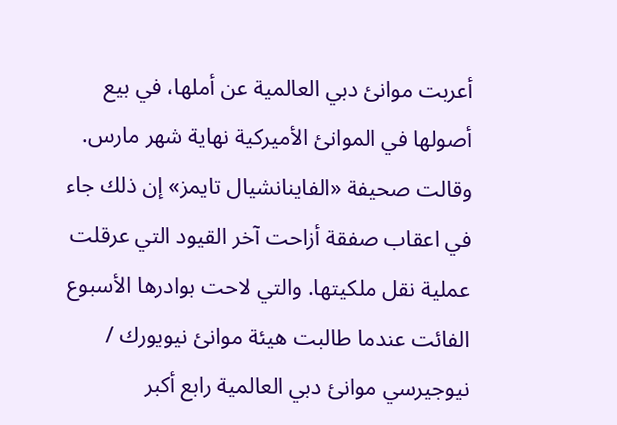أعربت موانئ دبي العالمية عن أملها، في بيع أصولها في الموانئ الأميركية نهاية شهر مارس. وقالت صحيفة «الفاينانشيال تايمز» إن ذلك جاء في اعقاب صفقة أزاحت آخر القيود التي عرقلت عملية نقل ملكيتها. والتي لاحت بوادرها الأسبوع الفائت عندما طالبت هيئة موانئ نيويورك / نيوجيرسي موانئ دبي العالمية رابع أكبر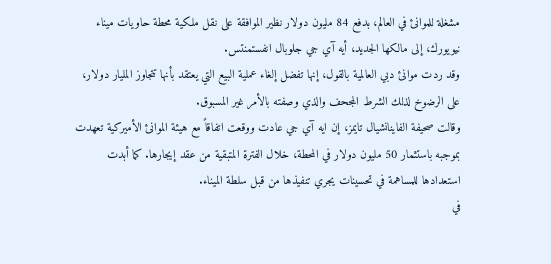مشغلة للموانئ في العالم، بدفع 84 مليون دولار نظير الموافقة على نقل ملكية محطة حاويات ميناء نيويورك، إلى مالكها الجديد، أيه آي جي جلوبال انفستمنتس.
وقد ردت موانئ دبي العالمية بالقول، إنها تفضل إلغاء عملية البيع التي يعتقد بأنها تتجاوز المليار دولار، على الرضوخ لذلك الشرط المجحف والذي وصفته بالأمر غير المسبوق.
وقالت صحيفة الفاينانشيال تايمز، إن ايه آي جي عادت ووقعت اتفاقاً مع هيئة الموانئ الأميركية تعهدت بموجبه باستثمار 50 مليون دولار في المحطة، خلال الفترة المتبقية من عقد إيجارها. كما أبدت استعدادها للمساهمة في تحسينات يجري تنفيذها من قبل سلطة الميناء.
في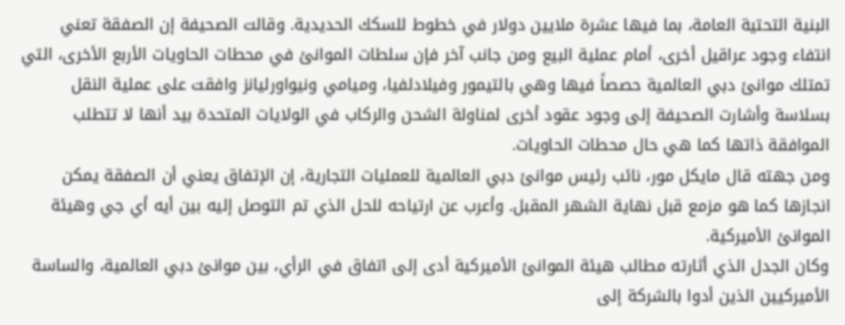البنية التحتية العامة، بما فيها عشرة ملايين دولار في خطوط للسكك الحديدية. وقالت الصحيفة إن الصفقة تعني انتفاء وجود عراقيل أخرى، أمام عملية البيع ومن جانب آخر فإن سلطات الموانئ في محطات الحاويات الأربع الأخرى، التي تمتلك موانئ دبي العالمية حصصاً فيها وهي بالتيمور وفيلادلفيا، وميامي ونيواورليانز وافقت على عملية النقل بسلاسة وأشارت الصحيفة إلى وجود عقود أخرى لمناولة الشحن والركاب في الولايات المتحدة بيد أنها لا تتطلب الموافقة ذاتها كما هي حال محطات الحاويات.
ومن جهته قال مايكل مور، نائب رئيس موانئ دبي العالمية للعمليات التجارية، إن الإتفاق يعني أن الصفقة يمكن انجازها كما هو مزمع قبل نهاية الشهر المقبل. وأعرب عن ارتياحه للحل الذي تم التوصل إليه بين أيه أي جي وهيئة الموانئ الأميركية.
وكان الجدل الذي أثارته مطالب هيئة الموانئ الأميركية أدى إلى اتفاق في الرأي، بين موانئ دبي العالمية، والساسة الأميركيين الذين أدوا بالشركة إلى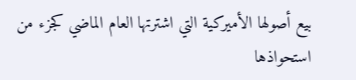بيع أصولها الأميركية التي اشترتها العام الماضي كجزء من استحواذها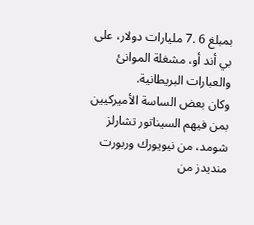بمبلغ 6 .7 مليارات دولار، على بي أند أو، مشغلة الموانئ والعبارات البريطانية.
وكان بعض الساسة الأميركيين بمن فيهم السيناتور تشارلز شومد، من نيويورك وربورت منديدز من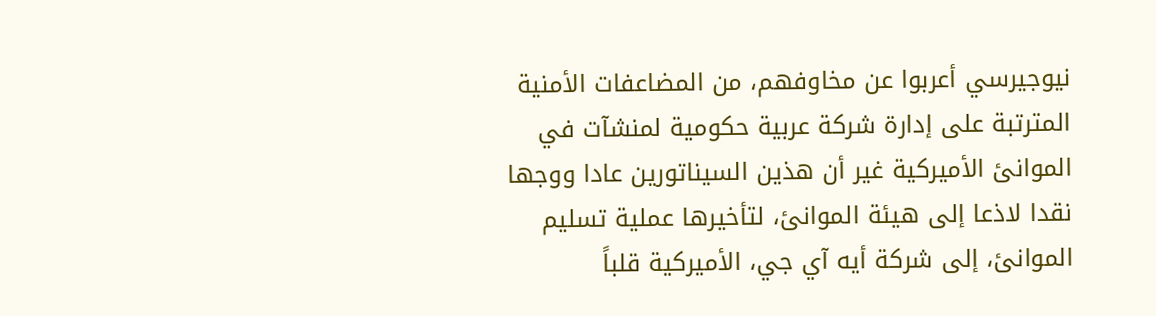نيوجيرسي أعربوا عن مخاوفهم، من المضاعفات الأمنية المترتبة على إدارة شركة عربية حكومية لمنشآت في الموانئ الأميركية غير أن هذين السيناتورين عادا ووجها نقدا لاذعا إلى هيئة الموانئ، لتأخيرها عملية تسليم الموانئ، إلى شركة أيه آي جي، الأميركية قلباً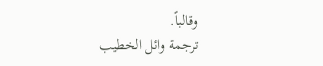وقالباً.
ترجمة وائل الخطيب